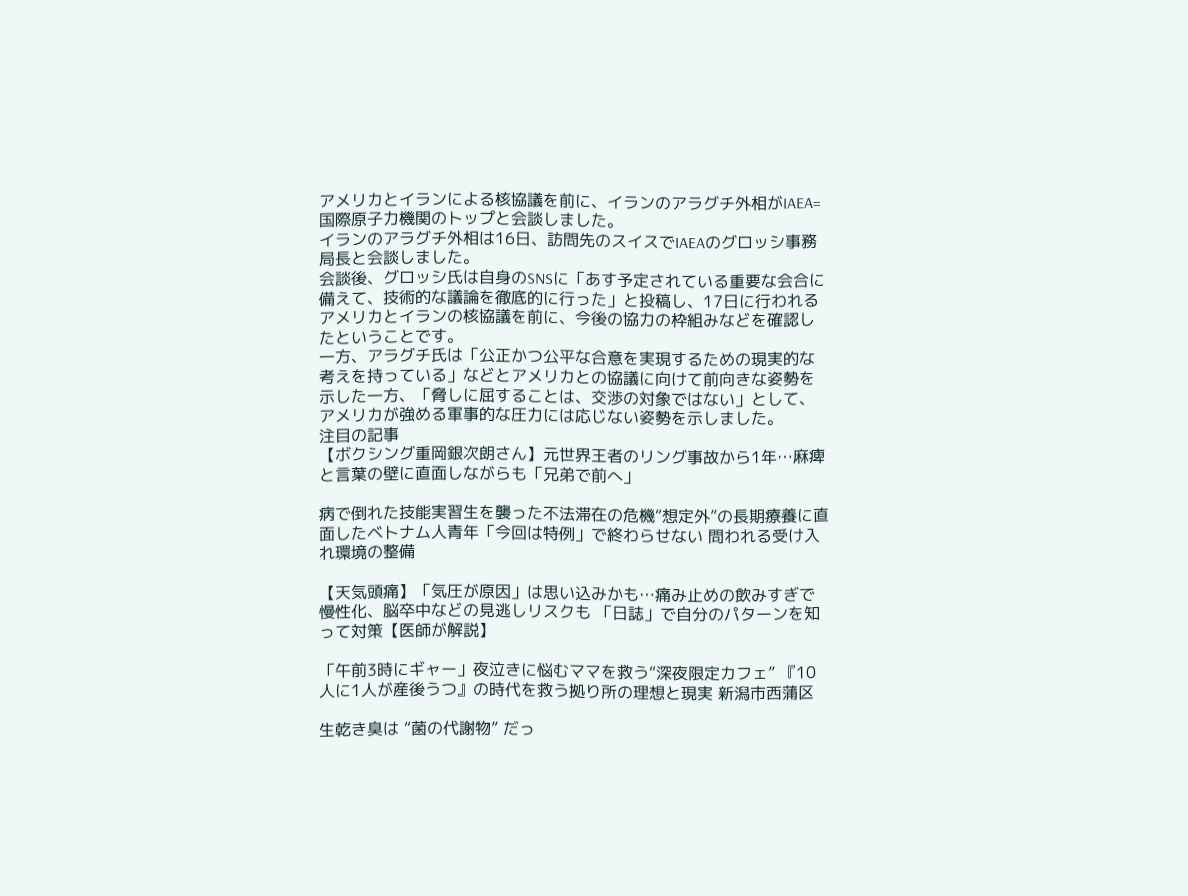アメリカとイランによる核協議を前に、イランのアラグチ外相がIAEA=国際原子力機関のトップと会談しました。
イランのアラグチ外相は16日、訪問先のスイスでIAEAのグロッシ事務局長と会談しました。
会談後、グロッシ氏は自身のSNSに「あす予定されている重要な会合に備えて、技術的な議論を徹底的に行った」と投稿し、17日に行われるアメリカとイランの核協議を前に、今後の協力の枠組みなどを確認したということです。
一方、アラグチ氏は「公正かつ公平な合意を実現するための現実的な考えを持っている」などとアメリカとの協議に向けて前向きな姿勢を示した一方、「脅しに屈することは、交渉の対象ではない」として、アメリカが強める軍事的な圧力には応じない姿勢を示しました。
注目の記事
【ボクシング重岡銀次朗さん】元世界王者のリング事故から1年…麻痺と言葉の壁に直面しながらも「兄弟で前へ」

病で倒れた技能実習生を襲った不法滞在の危機“想定外”の長期療養に直面したベトナム人青年「今回は特例」で終わらせない 問われる受け入れ環境の整備

【天気頭痛】「気圧が原因」は思い込みかも…痛み止めの飲みすぎで慢性化、脳卒中などの見逃しリスクも 「日誌」で自分のパターンを知って対策【医師が解説】

「午前3時にギャー」夜泣きに悩むママを救う“深夜限定カフェ” 『10人に1人が産後うつ』の時代を救う拠り所の理想と現実 新潟市西蒲区

生乾き臭は “菌の代謝物” だっ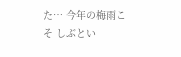た… 今年の梅雨こそ しぶとい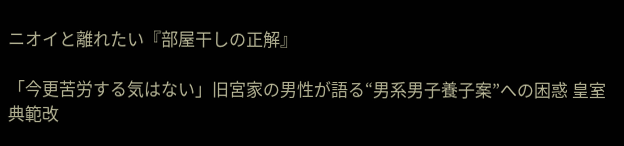ニオイと離れたい『部屋干しの正解』

「今更苦労する気はない」旧宮家の男性が語る“男系男子養子案”への困惑 皇室典範改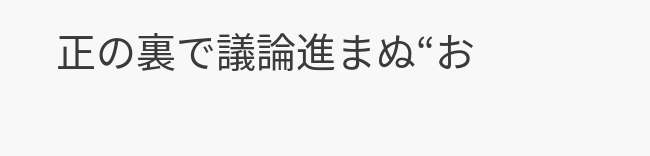正の裏で議論進まぬ“お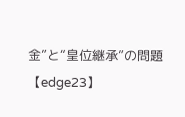金”と“皇位継承”の問題【edge23】